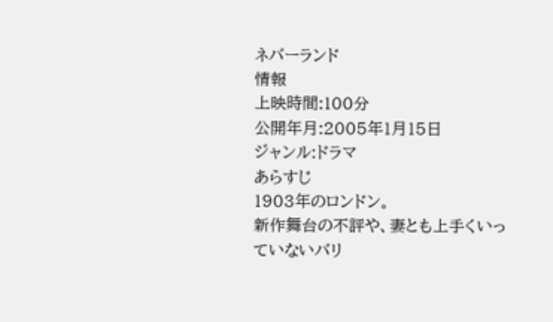ネバーランド
情報
上映時間:100分
公開年月:2005年1月15日
ジャンル:ドラマ
あらすじ
1903年のロンドン。
新作舞台の不評や、妻とも上手くいっていないバリ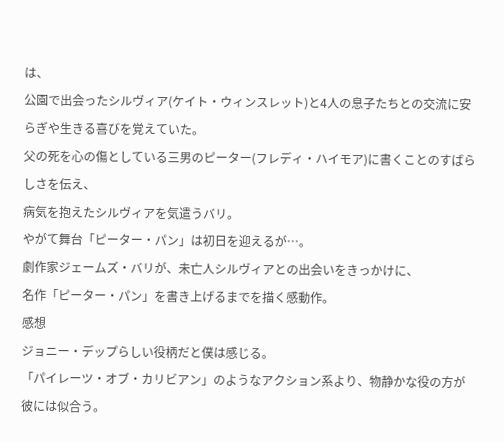は、
公園で出会ったシルヴィア(ケイト・ウィンスレット)と4人の息子たちとの交流に安らぎや生きる喜びを覚えていた。
父の死を心の傷としている三男のピーター(フレディ・ハイモア)に書くことのすばらしさを伝え、
病気を抱えたシルヴィアを気遣うバリ。
やがて舞台「ピーター・パン」は初日を迎えるが…。
劇作家ジェームズ・バリが、未亡人シルヴィアとの出会いをきっかけに、
名作「ピーター・パン」を書き上げるまでを描く感動作。
感想
ジョニー・デップらしい役柄だと僕は感じる。
「パイレーツ・オブ・カリビアン」のようなアクション系より、物静かな役の方が彼には似合う。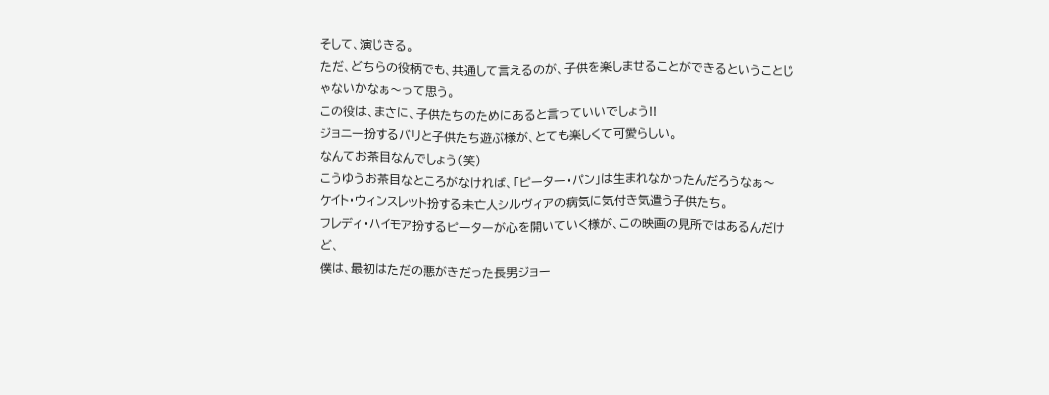そして、演じきる。
ただ、どちらの役柄でも、共通して言えるのが、子供を楽しませることができるということじゃないかなぁ〜って思う。
この役は、まさに、子供たちのためにあると言っていいでしょう!!
ジョニー扮するバリと子供たち遊ぶ様が、とても楽しくて可愛らしい。
なんてお茶目なんでしょう(笑)
こうゆうお茶目なところがなければ、「ピーター・パン」は生まれなかったんだろうなぁ〜
ケイト・ウィンスレット扮する未亡人シルヴィアの病気に気付き気遣う子供たち。
フレディ・ハイモア扮するピーターが心を開いていく様が、この映画の見所ではあるんだけど、
僕は、最初はただの悪がきだった長男ジョー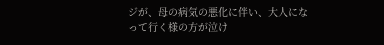ジが、母の病気の悪化に伴い、大人になって行く様の方が泣け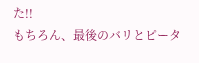た!!
もちろん、最後のバリとピータ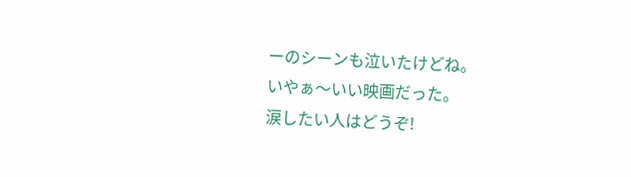ーのシーンも泣いたけどね。
いやぁ〜いい映画だった。
涙したい人はどうぞ!